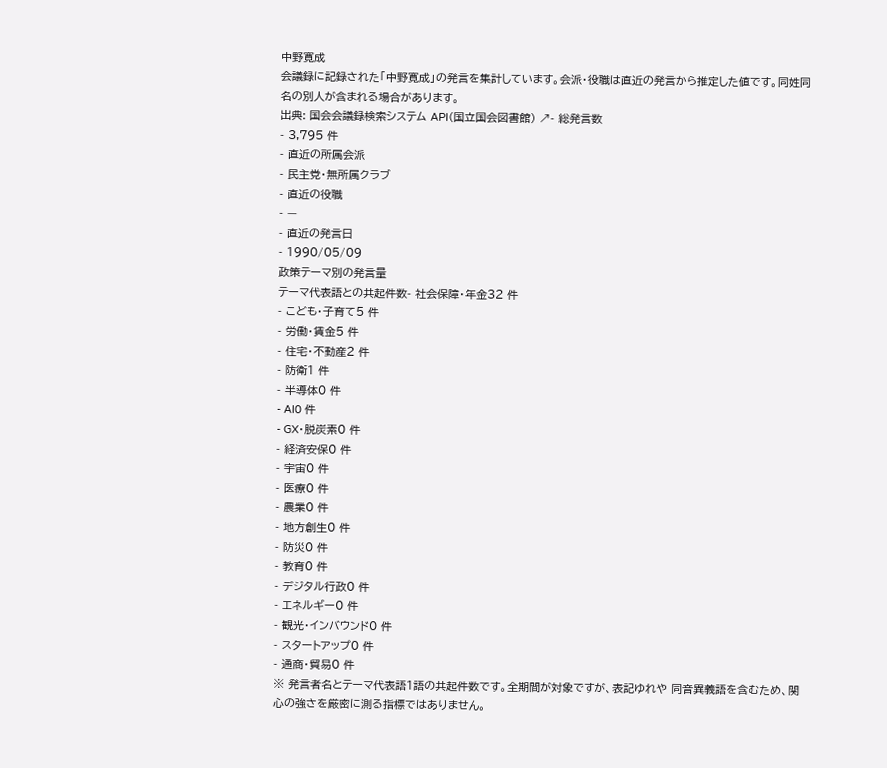中野寛成
会議録に記録された「中野寛成」の発言を集計しています。会派・役職は直近の発言から推定した値です。同姓同名の別人が含まれる場合があります。
出典: 国会会議録検索システム API(国立国会図書館) ↗- 総発言数
- 3,795 件
- 直近の所属会派
- 民主党・無所属クラブ
- 直近の役職
- —
- 直近の発言日
- 1990/05/09
政策テーマ別の発言量
テーマ代表語との共起件数- 社会保障・年金32 件
- こども・子育て5 件
- 労働・賃金5 件
- 住宅・不動産2 件
- 防衛1 件
- 半導体0 件
- AI0 件
- GX・脱炭素0 件
- 経済安保0 件
- 宇宙0 件
- 医療0 件
- 農業0 件
- 地方創生0 件
- 防災0 件
- 教育0 件
- デジタル行政0 件
- エネルギー0 件
- 観光・インバウンド0 件
- スタートアップ0 件
- 通商・貿易0 件
※ 発言者名とテーマ代表語1語の共起件数です。全期間が対象ですが、表記ゆれや 同音異義語を含むため、関心の強さを厳密に測る指標ではありません。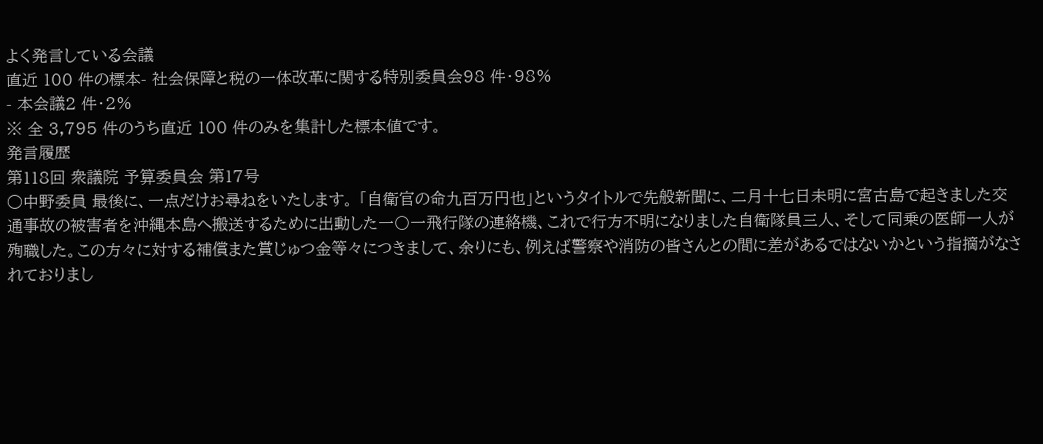よく発言している会議
直近 100 件の標本- 社会保障と税の一体改革に関する特別委員会98 件・98%
- 本会議2 件・2%
※ 全 3,795 件のうち直近 100 件のみを集計した標本値です。
発言履歴
第118回 衆議院 予算委員会 第17号
○中野委員 最後に、一点だけお尋ねをいたします。 「自衛官の命九百万円也」というタイトルで先般新聞に、二月十七日未明に宮古島で起きました交通事故の被害者を沖縄本島へ搬送するために出動した一〇一飛行隊の連絡機、これで行方不明になりました自衛隊員三人、そして同乗の医師一人が殉職した。この方々に対する補償また賞じゅつ金等々につきまして、余りにも、例えば警察や消防の皆さんとの間に差があるではないかという指摘がなされておりまし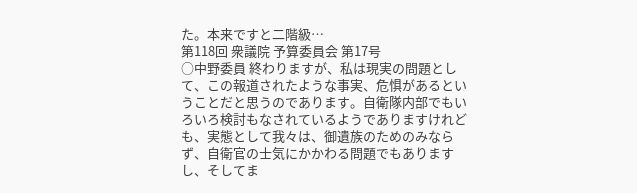た。本来ですと二階級…
第118回 衆議院 予算委員会 第17号
○中野委員 終わりますが、私は現実の問題として、この報道されたような事実、危惧があるということだと思うのであります。自衛隊内部でもいろいろ検討もなされているようでありますけれども、実態として我々は、御遺族のためのみならず、自衛官の士気にかかわる問題でもありますし、そしてま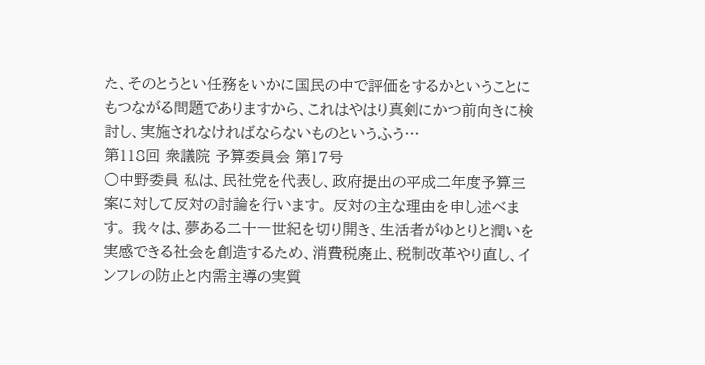た、そのとうとい任務をいかに国民の中で評価をするかということにもつながる問題でありますから、これはやはり真剣にかつ前向きに検討し、実施されなければならないものというふう…
第118回 衆議院 予算委員会 第17号
○中野委員 私は、民社党を代表し、政府提出の平成二年度予算三案に対して反対の討論を行います。 反対の主な理由を申し述べます。 我々は、夢ある二十一世紀を切り開き、生活者がゆとりと潤いを実感できる社会を創造するため、消費税廃止、税制改革やり直し、インフレの防止と内需主導の実質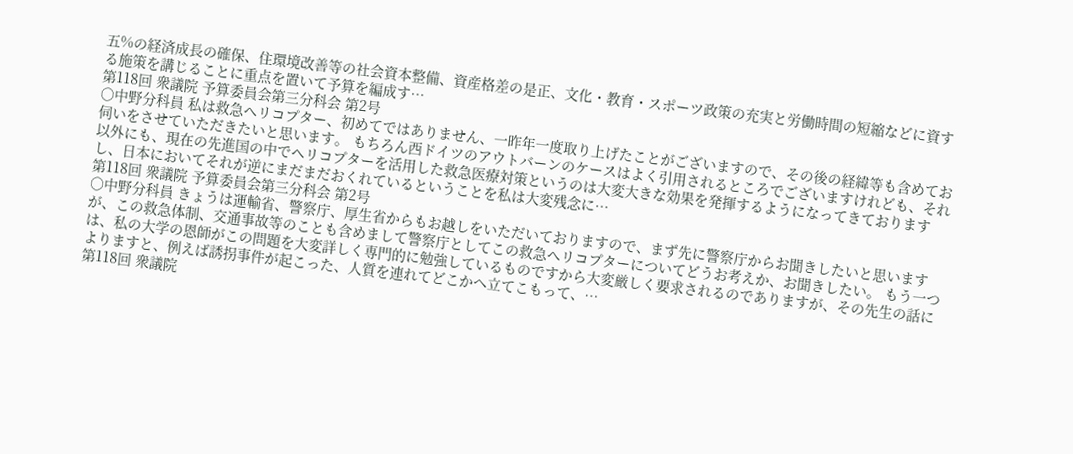五%の経済成長の確保、住環境改善等の社会資本整備、資産格差の是正、文化・教育・スポーツ政策の充実と労働時間の短縮などに資する施策を講じることに重点を置いて予算を編成す…
第118回 衆議院 予算委員会第三分科会 第2号
○中野分科員 私は救急ヘリコプター、初めてではありません、一昨年一度取り上げたことがございますので、その後の経緯等も含めてお伺いをさせていただきたいと思います。 もちろん西ドイツのアウトバーンのケースはよく引用されるところでございますけれども、それ以外にも、現在の先進国の中でヘリコプターを活用した救急医療対策というのは大変大きな効果を発揮するようになってきておりますし、日本においてそれが逆にまだまだおくれているということを私は大変残念に…
第118回 衆議院 予算委員会第三分科会 第2号
○中野分科員 きょうは運輸省、警察庁、厚生省からもお越しをいただいておりますので、まず先に警察庁からお聞きしたいと思いますが、この救急体制、交通事故等のことも含めまして警察庁としてこの救急ヘリコプターについてどうお考えか、お聞きしたい。 もう一つは、私の大学の恩師がこの問題を大変詳しく専門的に勉強しているものですから大変厳しく要求されるのでありますが、その先生の話によりますと、例えば誘拐事件が起こった、人質を連れてどこかへ立てこもって、…
第118回 衆議院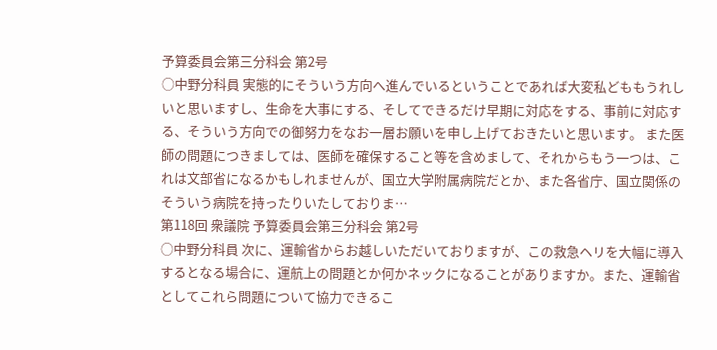予算委員会第三分科会 第2号
○中野分科員 実態的にそういう方向へ進んでいるということであれば大変私どももうれしいと思いますし、生命を大事にする、そしてできるだけ早期に対応をする、事前に対応する、そういう方向での御努力をなお一層お願いを申し上げておきたいと思います。 また医師の問題につきましては、医師を確保すること等を含めまして、それからもう一つは、これは文部省になるかもしれませんが、国立大学附属病院だとか、また各省庁、国立関係のそういう病院を持ったりいたしておりま…
第118回 衆議院 予算委員会第三分科会 第2号
○中野分科員 次に、運輸省からお越しいただいておりますが、この救急ヘリを大幅に導入するとなる場合に、運航上の問題とか何かネックになることがありますか。また、運輸省としてこれら問題について協力できるこ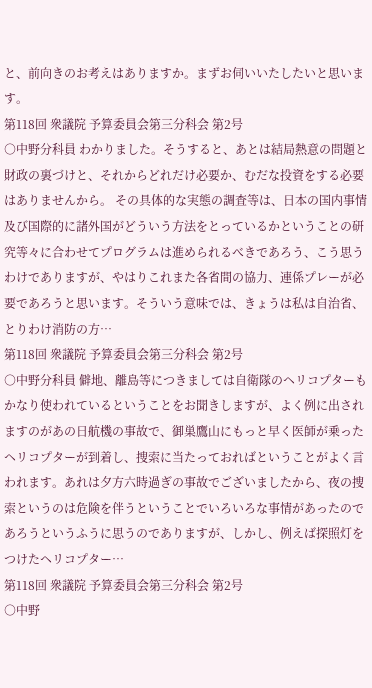と、前向きのお考えはありますか。まずお伺いいたしたいと思います。
第118回 衆議院 予算委員会第三分科会 第2号
○中野分科員 わかりました。そうすると、あとは結局熱意の問題と財政の裏づけと、それからどれだけ必要か、むだな投資をする必要はありませんから。 その具体的な実態の調査等は、日本の国内事情及び国際的に諸外国がどういう方法をとっているかということの研究等々に合わせてプログラムは進められるべきであろう、こう思うわけでありますが、やはりこれまた各省間の協力、連係プレーが必要であろうと思います。そういう意味では、きょうは私は自治省、とりわけ消防の方…
第118回 衆議院 予算委員会第三分科会 第2号
○中野分科員 僻地、離島等につきましては自衛隊のヘリコプターもかなり使われているということをお聞きしますが、よく例に出されますのがあの日航機の事故で、御巣鷹山にもっと早く医師が乗ったヘリコプターが到着し、捜索に当たっておればということがよく言われます。あれは夕方六時過ぎの事故でございましたから、夜の捜索というのは危険を伴うということでいろいろな事情があったのであろうというふうに思うのでありますが、しかし、例えば探照灯をつけたヘリコプター…
第118回 衆議院 予算委員会第三分科会 第2号
○中野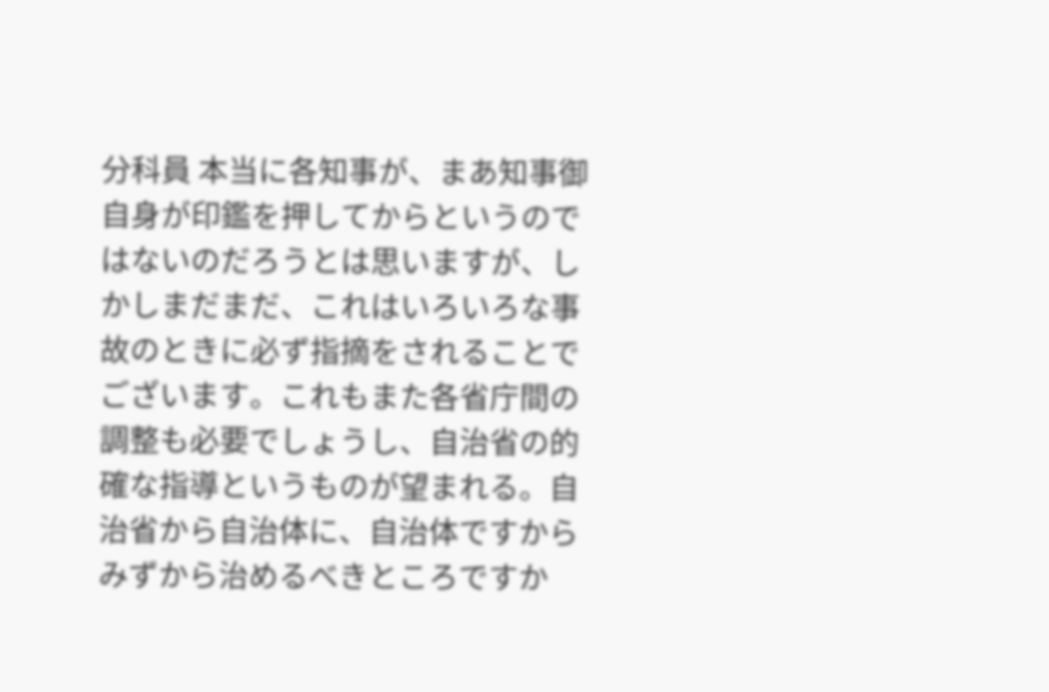分科員 本当に各知事が、まあ知事御自身が印鑑を押してからというのではないのだろうとは思いますが、しかしまだまだ、これはいろいろな事故のときに必ず指摘をされることでございます。これもまた各省庁間の調整も必要でしょうし、自治省の的確な指導というものが望まれる。自治省から自治体に、自治体ですからみずから治めるべきところですか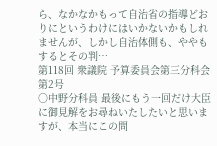ら、なかなかもって自治省の指導どおりにというわけにはいかないかもしれませんが、しかし自治体側も、ややもするとその判…
第118回 衆議院 予算委員会第三分科会 第2号
○中野分科員 最後にもう一回だけ大臣に御見解をお尋ねいたしたいと思いますが、本当にこの問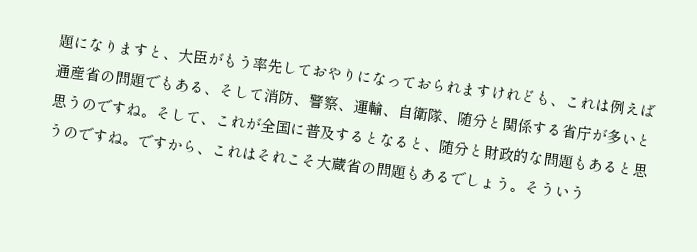題になりますと、大臣がもう率先しておやりになっておられますけれども、これは例えば通産省の問題でもある、そして消防、警察、運輸、自衛隊、随分と関係する省庁が多いと思うのですね。そして、これが全国に普及するとなると、随分と財政的な問題もあると思うのですね。ですから、これはそれこそ大蔵省の問題もあるでしょう。そういう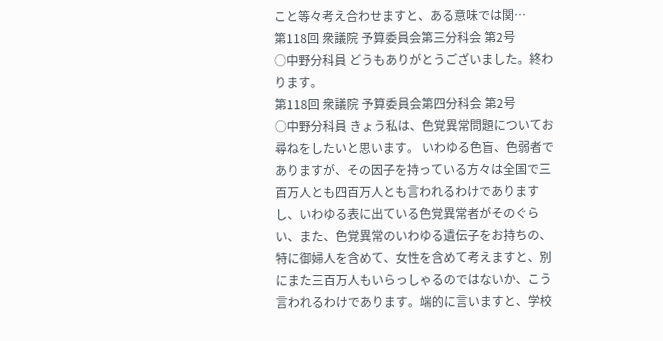こと等々考え合わせますと、ある意味では関…
第118回 衆議院 予算委員会第三分科会 第2号
○中野分科員 どうもありがとうございました。終わります。
第118回 衆議院 予算委員会第四分科会 第2号
○中野分科員 きょう私は、色覚異常問題についてお尋ねをしたいと思います。 いわゆる色盲、色弱者でありますが、その因子を持っている方々は全国で三百万人とも四百万人とも言われるわけでありますし、いわゆる表に出ている色覚異常者がそのぐらい、また、色覚異常のいわゆる遺伝子をお持ちの、特に御婦人を含めて、女性を含めて考えますと、別にまた三百万人もいらっしゃるのではないか、こう言われるわけであります。端的に言いますと、学校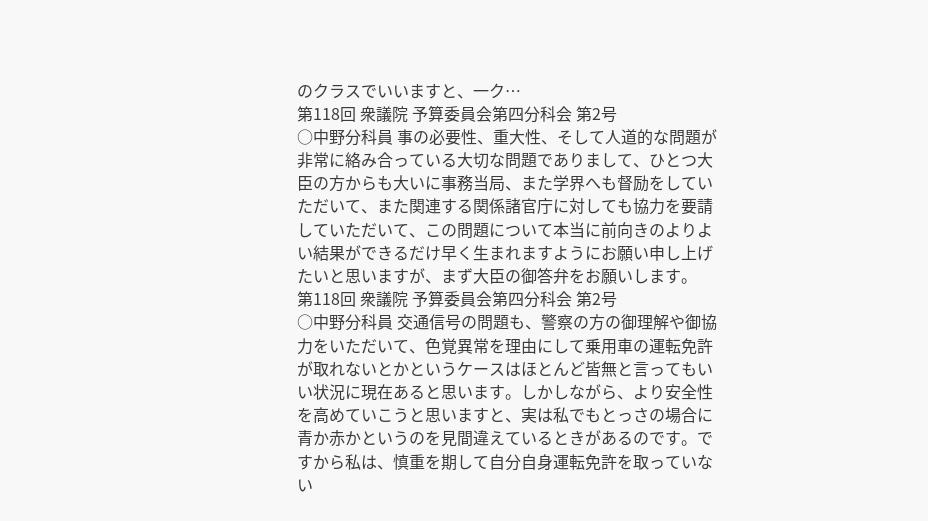のクラスでいいますと、一ク…
第118回 衆議院 予算委員会第四分科会 第2号
○中野分科員 事の必要性、重大性、そして人道的な問題が非常に絡み合っている大切な問題でありまして、ひとつ大臣の方からも大いに事務当局、また学界へも督励をしていただいて、また関連する関係諸官庁に対しても協力を要請していただいて、この問題について本当に前向きのよりよい結果ができるだけ早く生まれますようにお願い申し上げたいと思いますが、まず大臣の御答弁をお願いします。
第118回 衆議院 予算委員会第四分科会 第2号
○中野分科員 交通信号の問題も、警察の方の御理解や御協力をいただいて、色覚異常を理由にして乗用車の運転免許が取れないとかというケースはほとんど皆無と言ってもいい状況に現在あると思います。しかしながら、より安全性を高めていこうと思いますと、実は私でもとっさの場合に青か赤かというのを見間違えているときがあるのです。ですから私は、慎重を期して自分自身運転免許を取っていない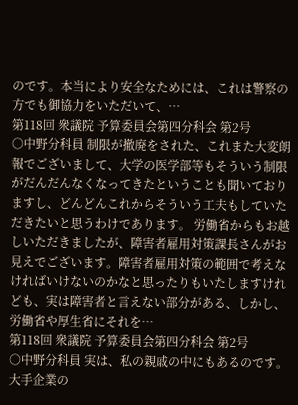のです。本当により安全なためには、これは警察の方でも御協力をいただいて、…
第118回 衆議院 予算委員会第四分科会 第2号
○中野分科員 制限が撤廃をされた、これまた大変朗報でございまして、大学の医学部等もそういう制限がだんだんなくなってきたということも聞いておりますし、どんどんこれからそういう工夫もしていただきたいと思うわけであります。 労働省からもお越しいただきましたが、障害者雇用対策課長さんがお見えでございます。障害者雇用対策の範囲で考えなければいけないのかなと思ったりもいたしますけれども、実は障害者と言えない部分がある、しかし、労働省や厚生省にそれを…
第118回 衆議院 予算委員会第四分科会 第2号
○中野分科員 実は、私の親戚の中にもあるのです。大手企業の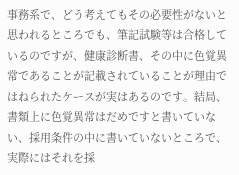事務系で、どう考えてもその必要性がないと思われるところでも、筆記試験等は合格しているのですが、健康診断書、その中に色覚異常であることが記載されていることが理由ではねられたケースが実はあるのです。結局、書類上に色覚異常はだめですと書いていない、採用条件の中に書いていないところで、実際にはそれを採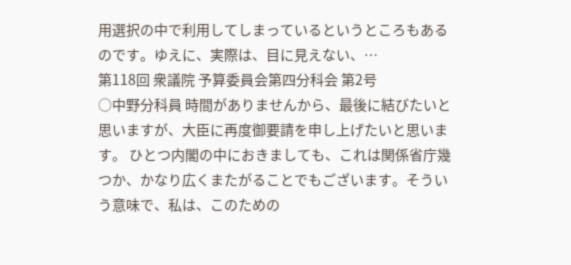用選択の中で利用してしまっているというところもあるのです。ゆえに、実際は、目に見えない、…
第118回 衆議院 予算委員会第四分科会 第2号
○中野分科員 時間がありませんから、最後に結びたいと思いますが、大臣に再度御要請を申し上げたいと思います。 ひとつ内閣の中におきましても、これは関係省庁幾つか、かなり広くまたがることでもございます。そういう意味で、私は、このための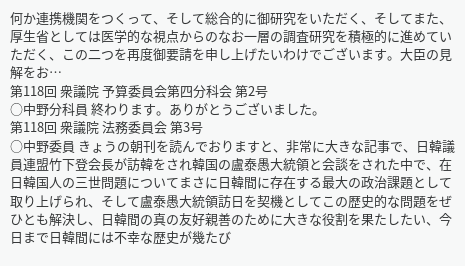何か連携機関をつくって、そして総合的に御研究をいただく、そしてまた、厚生省としては医学的な視点からのなお一層の調査研究を積極的に進めていただく、この二つを再度御要請を申し上げたいわけでございます。大臣の見解をお…
第118回 衆議院 予算委員会第四分科会 第2号
○中野分科員 終わります。ありがとうございました。
第118回 衆議院 法務委員会 第3号
○中野委員 きょうの朝刊を読んでおりますと、非常に大きな記事で、日韓議員連盟竹下登会長が訪韓をされ韓国の盧泰愚大統領と会談をされた中で、在日韓国人の三世問題についてまさに日韓間に存在する最大の政治課題として取り上げられ、そして盧泰愚大統領訪日を契機としてこの歴史的な問題をぜひとも解決し、日韓間の真の友好親善のために大きな役割を果たしたい、今日まで日韓間には不幸な歴史が幾たび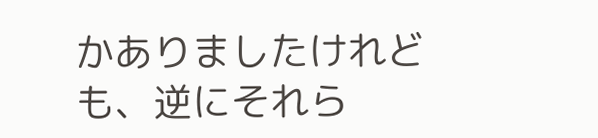かありましたけれども、逆にそれら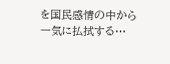を国民感情の中から一気に払拭する…